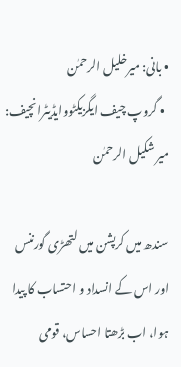• بانی: میرخلیل الرحمٰن
  • گروپ چیف ایگزیکٹووایڈیٹرانچیف: میر شکیل الرحمٰن

سندھ میں کرپشن میں لتھڑی گورننس اور اس کے انسداد و احتساب کا پیدا ہوا، اب بڑھتا احساس، قومی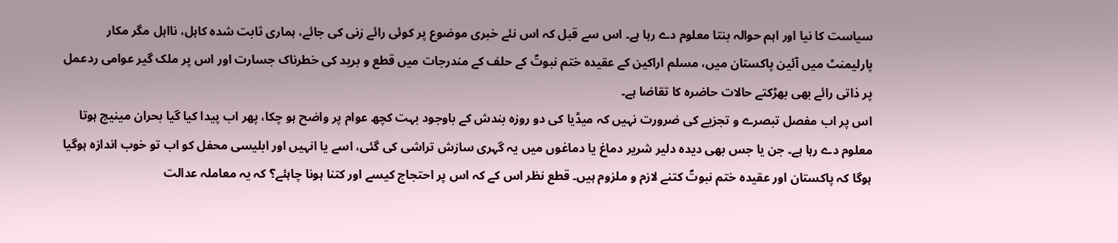سیاست کا نیا اور اہم حوالہ بنتا معلوم دے رہا ہے۔ اس سے قبل کہ اس نئے خبری موضوع پر کوئی رائے زنی کی جائے، ہماری ثابت شدہ کاہل، نااہل مگر مکار پارلیمنٹ میں آئین پاکستان میں، مسلم اراکین کے عقیدہ ختم نبوتؐ کے حلف کے مندرجات میں قطع و برید کی خطرناک جسارت اور اس پر ملک گیر عوامی ردعمل پر ذاتی رائے بھی بھڑکتے حالات حاضرہ کا تقاضا ہے۔
اس پر اب مفصل تبصرے و تجزیے کی ضرورت نہیں کہ میڈیا کی دو روزہ بندش کے باوجود بہت کچھ عوام پر واضح ہو چکا، پھر اب پیدا کیا گیا بحران مینیج ہوتا معلوم دے رہا ہے۔ جن یا جس بھی دیدہ دلیر شریر دماغ یا دماغوں میں یہ گہری سازش تراشی کی گئی، اسے یا انہیں اور ابلیسی محفل کو اب تو خوب اندازہ ہوگیا ہوگا کہ پاکستان اور عقیدہ ختم نبوتؐ کتنے لازم و ملزوم ہیں۔ قطع نظر اس کے کہ اس پر احتجاج کیسے اور کتنا ہونا چاہئے؟ کہ یہ معاملہ عدالت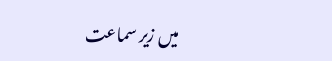میں زیر سماعت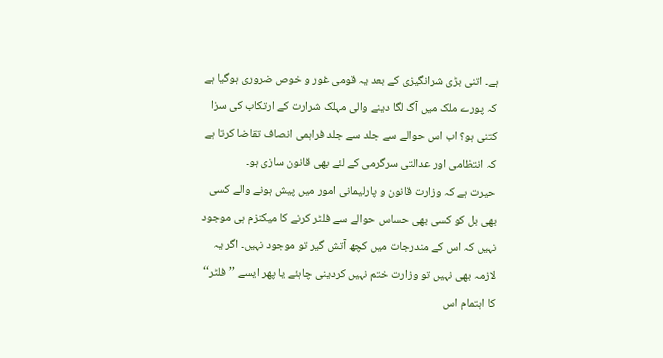ہے۔ اتنی بڑی شرانگیزی کے بعد یہ قومی غور و خوص ضروری ہوگیا ہے کہ پورے ملک میں آگ لگا دینے والی مہلک شرارت کے ارتکاب کی سزا کتنی ہو؟ اب اس حوالے سے جلد سے جلد فراہمی انصاف تقاضا کرتا ہے کہ انتظامی اور عدالتی سرگرمی کے لئے بھی قانون سازی ہو۔
حیرت ہے کہ وزارت قانون و پارلیمانی امور میں پیش ہونے والے کسی بھی بل کو کسی بھی حساس حوالے سے فلٹر کرنے کا میکنزم ہی موجود نہیں کہ اس کے مندرجات میں کچھ آتش گیر تو موجود نہیں۔ اگر یہ لازمہ بھی نہیں تو وزارت ختم نہیں کردینی چاہئے یا پھر ایسے ’’فلٹر‘‘ کا اہتمام اس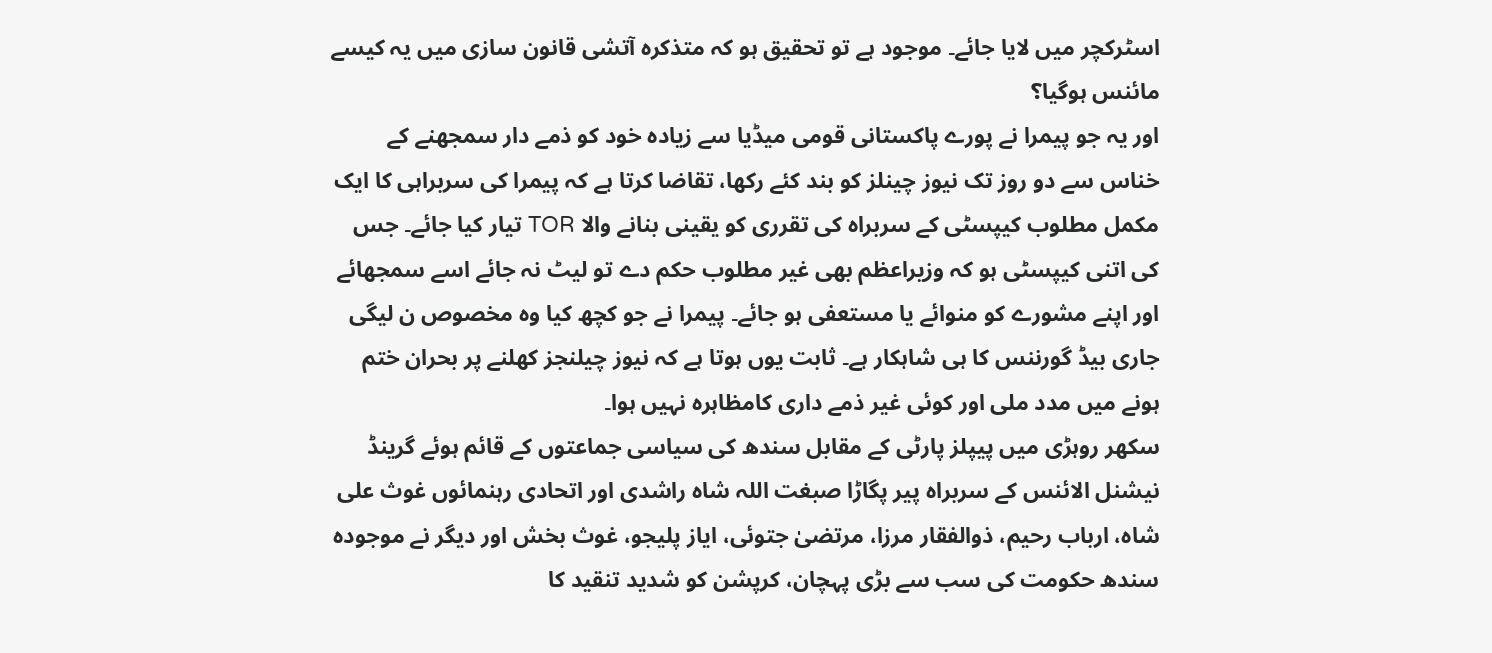اسٹرکچر میں لایا جائے۔ موجود ہے تو تحقیق ہو کہ متذکرہ آتشی قانون سازی میں یہ کیسے مائنس ہوگیا؟
اور یہ جو پیمرا نے پورے پاکستانی قومی میڈیا سے زیادہ خود کو ذمے دار سمجھنے کے خناس سے دو روز تک نیوز چینلز کو بند کئے رکھا، تقاضا کرتا ہے کہ پیمرا کی سربراہی کا ایک مکمل مطلوب کیپسٹی کے سربراہ کی تقرری کو یقینی بنانے والا TOR تیار کیا جائے۔ جس کی اتنی کیپسٹی ہو کہ وزیراعظم بھی غیر مطلوب حکم دے تو لیٹ نہ جائے اسے سمجھائے اور اپنے مشورے کو منوائے یا مستعفی ہو جائے۔ پیمرا نے جو کچھ کیا وہ مخصوص ن لیگی جاری بیڈ گورننس کا ہی شاہکار ہے۔ ثابت یوں ہوتا ہے کہ نیوز چیلنجز کھلنے پر بحران ختم ہونے میں مدد ملی اور کوئی غیر ذمے داری کامظاہرہ نہیں ہوا۔
سکھر روہڑی میں پیپلز پارٹی کے مقابل سندھ کی سیاسی جماعتوں کے قائم ہوئے گرینڈ نیشنل الائنس کے سربراہ پیر پگاڑا صبغت اللہ شاہ راشدی اور اتحادی رہنمائوں غوث علی شاہ، ارباب رحیم، ذوالفقار مرزا، مرتضیٰ جتوئی، ایاز پلیجو، غوث بخش اور دیگر نے موجودہ سندھ حکومت کی سب سے بڑی پہچان، کرپشن کو شدید تنقید کا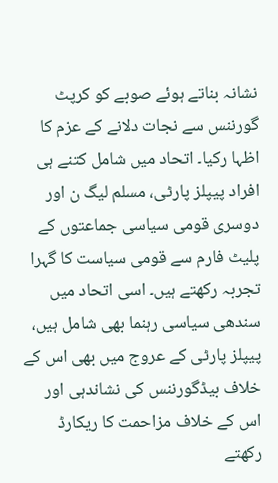نشانہ بناتے ہوئے صوبے کو کرپٹ گورننس سے نجات دلانے کے عزم کا اظہا رکیا۔ اتحاد میں شامل کتنے ہی افراد پیپلز پارٹی، مسلم لیگ ن اور دوسری قومی سیاسی جماعتوں کے پلیٹ فارم سے قومی سیاست کا گہرا تجربہ رکھتے ہیں۔ اسی اتحاد میں سندھی سیاسی رہنما بھی شامل ہیں، پیپلز پارٹی کے عروج میں بھی اس کے خلاف بیڈگورننس کی نشاندہی اور اس کے خلاف مزاحمت کا ریکارڈ رکھتے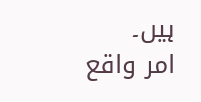ہیں۔
امر واقع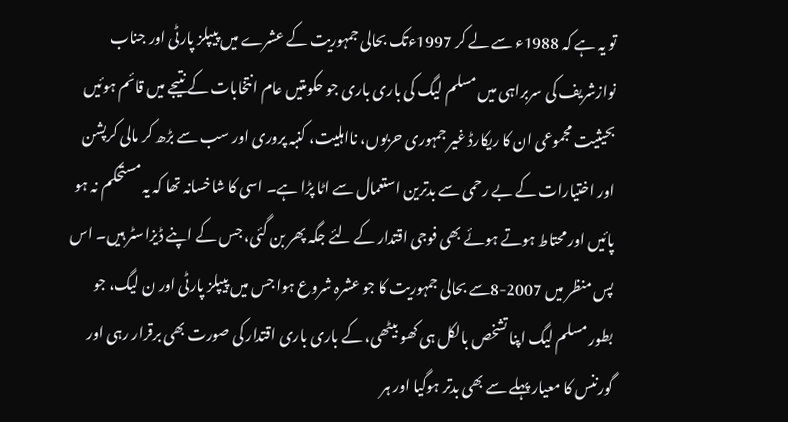تو یہ ہے کہ 1988ء سے لے کر 1997ءتک بحالی جمہوریت کے عشرے میں پیپلز پارٹی اور جناب نوازشریف کی سربراہی میں مسلم لیگ کی باری باری جو حکومتیں عام انتخابات کے نتیجے میں قائم ہوئیں بحیثیت مجموعی ان کا ریکارڈ غیر جمہوری حربوں، نااہلیت، کنبہ پروری اور سب سے بڑھ کر مالی کرپشن اور اختیارات کے بے رحمی سے بدترین استعمال سے اٹا پڑا ہے۔ اسی کا شاخسانہ تھا کہ یہ مستحکم نہ ہو پائیں اور محتاط ہوتے ہوئے بھی فوجی اقتدار کے لئے جگہ پھر بن گئی، جس کے اپنے ڈیزاسٹر ہیں۔ اس پس منظر میں 2007-8سے بحالی جمہوریت کا جو عشرہ شروع ہوا جس میں پیپلز پارٹی اور ن لیگ، جو بطور مسلم لیگ اپنا تشخص بالکل ہی کھو بیٹھی، کے باری باری اقتدار کی صورت بھی برقرار رہی اور گورننس کا معیار پہلے سے بھی بدتر ہوگیا اور ہر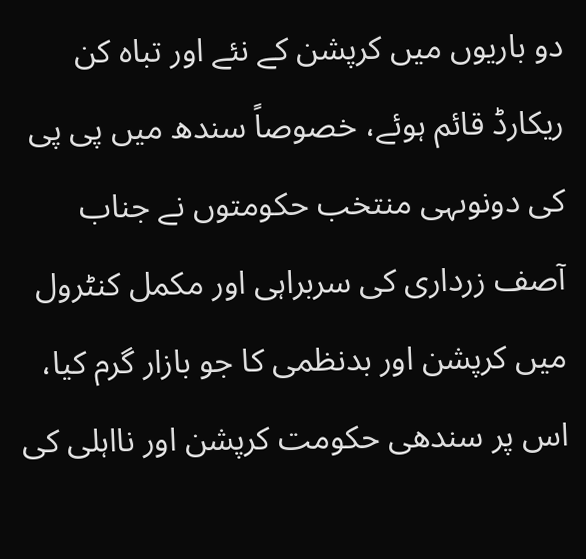دو باریوں میں کرپشن کے نئے اور تباہ کن ریکارڈ قائم ہوئے، خصوصاً سندھ میں پی پی کی دونوںہی منتخب حکومتوں نے جناب آصف زرداری کی سربراہی اور مکمل کنٹرول میں کرپشن اور بدنظمی کا جو بازار گرم کیا، اس پر سندھی حکومت کرپشن اور نااہلی کی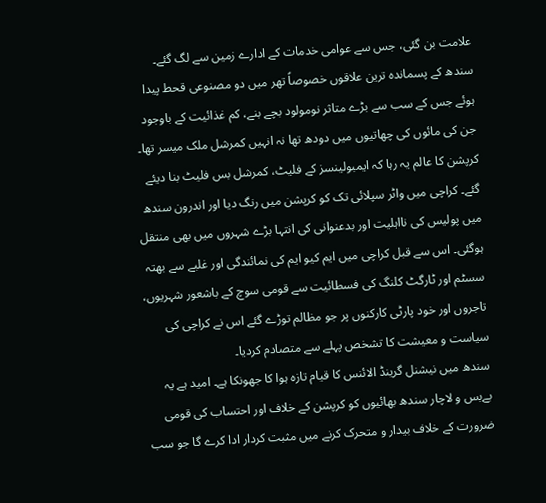علامت بن گئی، جس سے عوامی خدمات کے ادارے زمین سے لگ گئے۔ سندھ کے پسماندہ ترین علاقوں خصوصاً تھر میں دو مصنوعی قحط پیدا ہوئے جس کے سب سے بڑے متاثر نومولود بچے بنے، کم غذائیت کے باوجود جن کی مائوں کی چھاتیوں میں دودھ تھا نہ انہیں کمرشل ملک میسر تھا۔ کرپشن کا عالم یہ رہا کہ ایمبولینسز کے فلیٹ، کمرشل بس فلیٹ بنا دیئے گئے۔ کراچی میں واٹر سپلائی تک کو کرپشن میں رنگ دیا اور اندرون سندھ میں پولیس کی نااہلیت اور بدعنوانی کی انتہا بڑے شہروں میں بھی منتقل ہوگئی۔ اس سے قبل کراچی میں ایم کیو ایم کی نمائندگی اور غلبے سے بھتہ سسٹم اور ٹارگٹ کلنگ کی فسطائیت سے قومی سوچ کے باشعور شہریوں، تاجروں اور خود پارٹی کارکنوں پر جو مظالم توڑے گئے اس نے کراچی کی سیاست و معیشت کا تشخص پہلے سے متصادم کردیا۔
سندھ میں نیشنل گرینڈ الائنس کا قیام تازہ ہوا کا جھونکا ہے۔ امید ہے یہ بےبس و لاچار سندھ بھائیوں کو کرپشن کے خلاف اور احتساب کی قومی ضرورت کے خلاف بیدار و متحرک کرنے میں مثبت کردار ادا کرے گا جو سب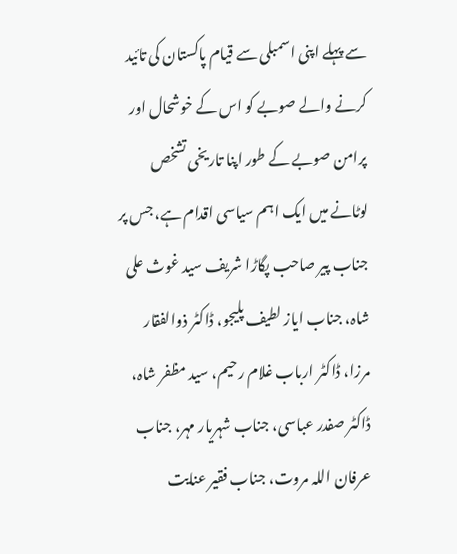سے پہلے اپنی اسمبلی سے قیام پاکستان کی تائید کرنے والے صوبے کو اس کے خوشحال اور پرامن صوبے کے طور اپنا تاریخی تشخص لوٹانے میں ایک اہم سیاسی اقدام ہے، جس پر جناب پیر صاحب پگاڑا شریف سید غوث علی شاہ، جناب ایاز لطیف پلیجو، ڈاکٹر ذوالفقار مرزا، ڈاکٹر ارباب غلام رحیم، سید مظفر شاہ، ڈاکٹر صفدر عباسی، جناب شہریار مہر، جناب عرفان اللہ مروت، جناب فقیر عنایت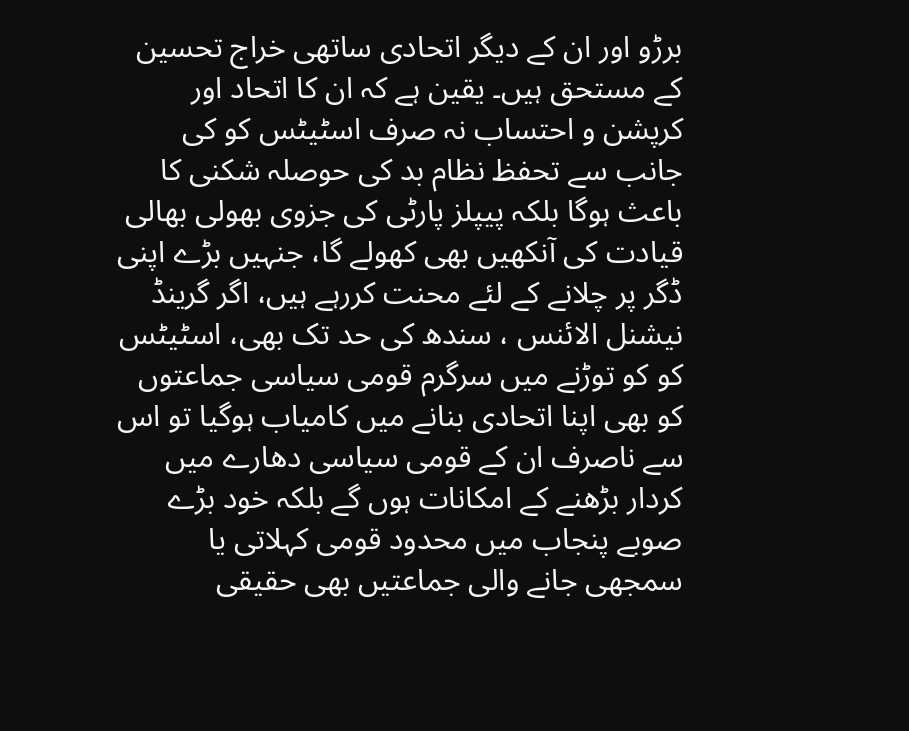برڑو اور ان کے دیگر اتحادی ساتھی خراج تحسین کے مستحق ہیں۔ یقین ہے کہ ان کا اتحاد اور کرپشن و احتساب نہ صرف اسٹیٹس کو کی جانب سے تحفظ نظام بد کی حوصلہ شکنی کا باعث ہوگا بلکہ پیپلز پارٹی کی جزوی بھولی بھالی قیادت کی آنکھیں بھی کھولے گا، جنہیں بڑے اپنی ڈگر پر چلانے کے لئے محنت کررہے ہیں، اگر گرینڈ نیشنل الائنس ، سندھ کی حد تک بھی، اسٹیٹس کو کو توڑنے میں سرگرم قومی سیاسی جماعتوں کو بھی اپنا اتحادی بنانے میں کامیاب ہوگیا تو اس سے ناصرف ان کے قومی سیاسی دھارے میں کردار بڑھنے کے امکانات ہوں گے بلکہ خود بڑے صوبے پنجاب میں محدود قومی کہلاتی یا سمجھی جانے والی جماعتیں بھی حقیقی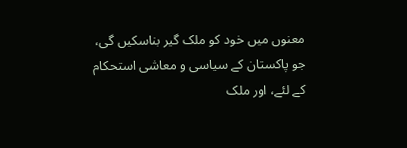معنوں میں خود کو ملک گیر بناسکیں گی، جو پاکستان کے سیاسی و معاشی استحکام کے لئے، اور ملک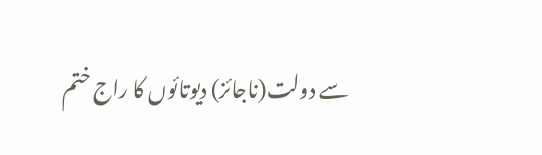سے دولت(ناجائز) دیوتائوں کا راج ختم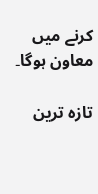کرنے میں معاون ہوگا۔

تازہ ترین